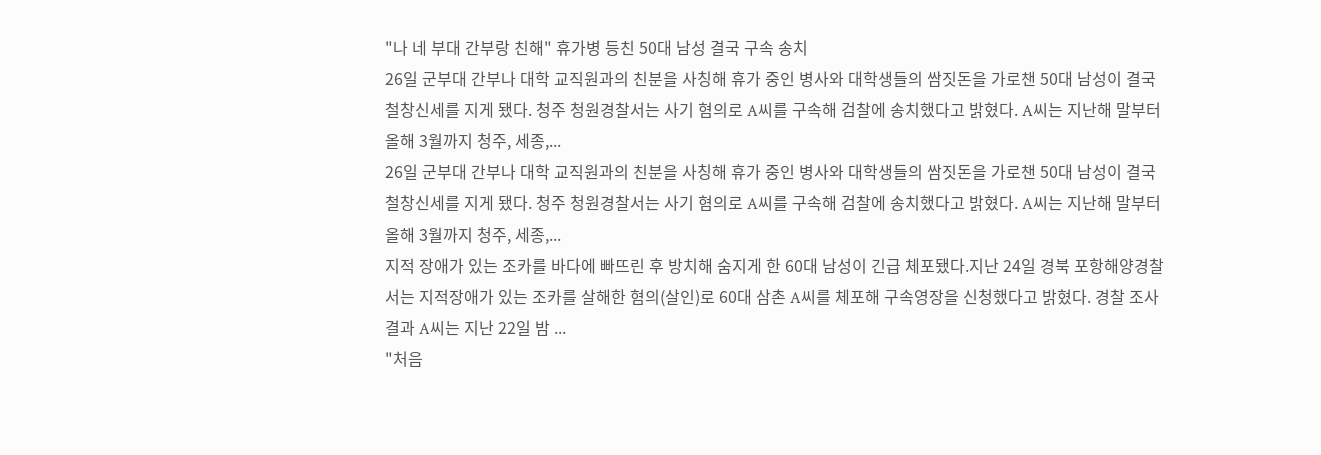"나 네 부대 간부랑 친해" 휴가병 등친 50대 남성 결국 구속 송치
26일 군부대 간부나 대학 교직원과의 친분을 사칭해 휴가 중인 병사와 대학생들의 쌈짓돈을 가로챈 50대 남성이 결국 철창신세를 지게 됐다. 청주 청원경찰서는 사기 혐의로 A씨를 구속해 검찰에 송치했다고 밝혔다. A씨는 지난해 말부터 올해 3월까지 청주, 세종,...
26일 군부대 간부나 대학 교직원과의 친분을 사칭해 휴가 중인 병사와 대학생들의 쌈짓돈을 가로챈 50대 남성이 결국 철창신세를 지게 됐다. 청주 청원경찰서는 사기 혐의로 A씨를 구속해 검찰에 송치했다고 밝혔다. A씨는 지난해 말부터 올해 3월까지 청주, 세종,...
지적 장애가 있는 조카를 바다에 빠뜨린 후 방치해 숨지게 한 60대 남성이 긴급 체포됐다.지난 24일 경북 포항해양경찰서는 지적장애가 있는 조카를 살해한 혐의(살인)로 60대 삼촌 A씨를 체포해 구속영장을 신청했다고 밝혔다. 경찰 조사 결과 A씨는 지난 22일 밤 ...
"처음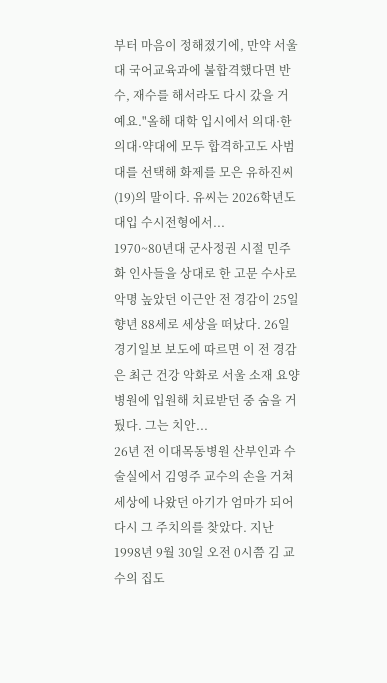부터 마음이 정해졌기에, 만약 서울대 국어교육과에 불합격했다면 반수, 재수를 해서라도 다시 갔을 거예요."올해 대학 입시에서 의대·한의대·약대에 모두 합격하고도 사범대를 선택해 화제를 모은 유하진씨(19)의 말이다. 유씨는 2026학년도 대입 수시전형에서...
1970~80년대 군사정권 시절 민주화 인사들을 상대로 한 고문 수사로 악명 높았던 이근안 전 경감이 25일 향년 88세로 세상을 떠났다. 26일 경기일보 보도에 따르면 이 전 경감은 최근 건강 악화로 서울 소재 요양병원에 입원해 치료받던 중 숨을 거뒀다. 그는 치안...
26년 전 이대목동병원 산부인과 수술실에서 김영주 교수의 손을 거쳐 세상에 나왔던 아기가 엄마가 되어 다시 그 주치의를 찾았다. 지난 1998년 9월 30일 오전 0시쯤 김 교수의 집도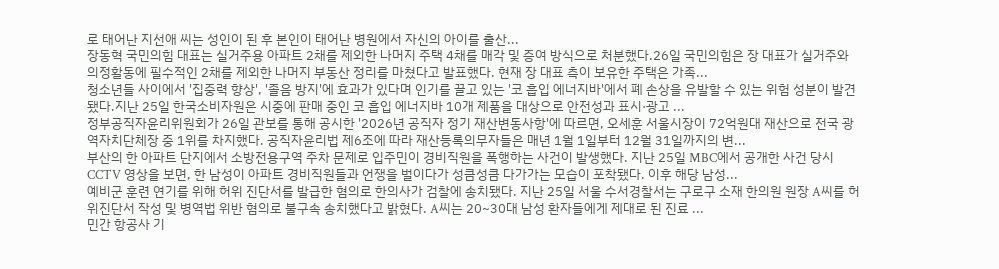로 태어난 지선애 씨는 성인이 된 후 본인이 태어난 병원에서 자신의 아이를 출산...
장동혁 국민의힘 대표는 실거주용 아파트 2채를 제외한 나머지 주택 4채를 매각 및 증여 방식으로 처분했다.26일 국민의힘은 장 대표가 실거주와 의정활동에 필수적인 2채를 제외한 나머지 부동산 정리를 마쳤다고 발표했다. 현재 장 대표 측이 보유한 주택은 가족...
청소년들 사이에서 '집중력 향상', '졸음 방지'에 효과가 있다며 인기를 끌고 있는 '코 흡입 에너지바'에서 폐 손상을 유발할 수 있는 위험 성분이 발견됐다.지난 25일 한국소비자원은 시중에 판매 중인 코 흡입 에너지바 10개 제품을 대상으로 안전성과 표시·광고 ...
정부공직자윤리위원회가 26일 관보를 통해 공시한 '2026년 공직자 정기 재산변동사항'에 따르면, 오세훈 서울시장이 72억원대 재산으로 전국 광역자치단체장 중 1위를 차지했다. 공직자윤리법 제6조에 따라 재산등록의무자들은 매년 1월 1일부터 12월 31일까지의 변...
부산의 한 아파트 단지에서 소방전용구역 주차 문제로 입주민이 경비직원을 폭행하는 사건이 발생했다. 지난 25일 MBC에서 공개한 사건 당시 CCTV 영상을 보면, 한 남성이 아파트 경비직원들과 언쟁을 벌이다가 성큼성큼 다가가는 모습이 포착됐다. 이후 해당 남성...
예비군 훈련 연기를 위해 허위 진단서를 발급한 혐의로 한의사가 검찰에 송치됐다. 지난 25일 서울 수서경찰서는 구로구 소재 한의원 원장 A씨를 허위진단서 작성 및 병역법 위반 혐의로 불구속 송치했다고 밝혔다. A씨는 20~30대 남성 환자들에게 제대로 된 진료 ...
민간 항공사 기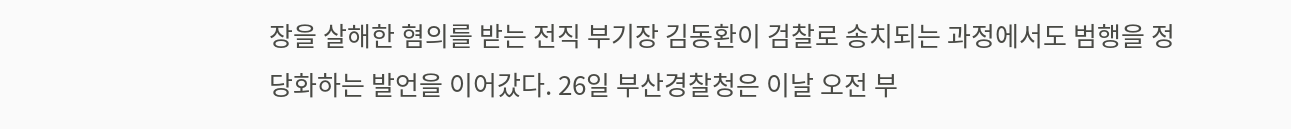장을 살해한 혐의를 받는 전직 부기장 김동환이 검찰로 송치되는 과정에서도 범행을 정당화하는 발언을 이어갔다. 26일 부산경찰청은 이날 오전 부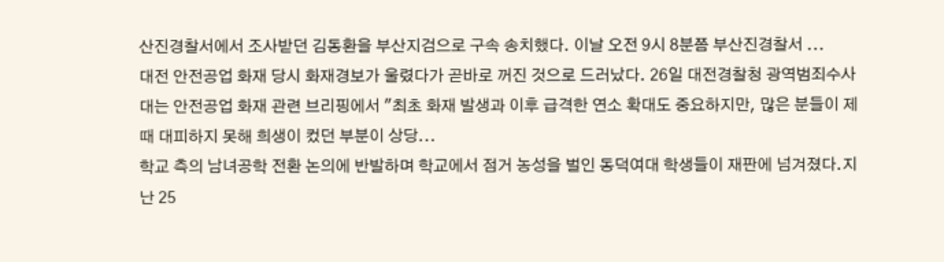산진경찰서에서 조사받던 김동환을 부산지검으로 구속 송치했다. 이날 오전 9시 8분쯤 부산진경찰서 ...
대전 안전공업 화재 당시 화재경보가 울렸다가 곧바로 꺼진 것으로 드러났다. 26일 대전경찰청 광역범죄수사대는 안전공업 화재 관련 브리핑에서 "최초 화재 발생과 이후 급격한 연소 확대도 중요하지만, 많은 분들이 제때 대피하지 못해 희생이 컸던 부분이 상당...
학교 측의 남녀공학 전환 논의에 반발하며 학교에서 점거 농성을 벌인 동덕여대 학생들이 재판에 넘겨졌다.지난 25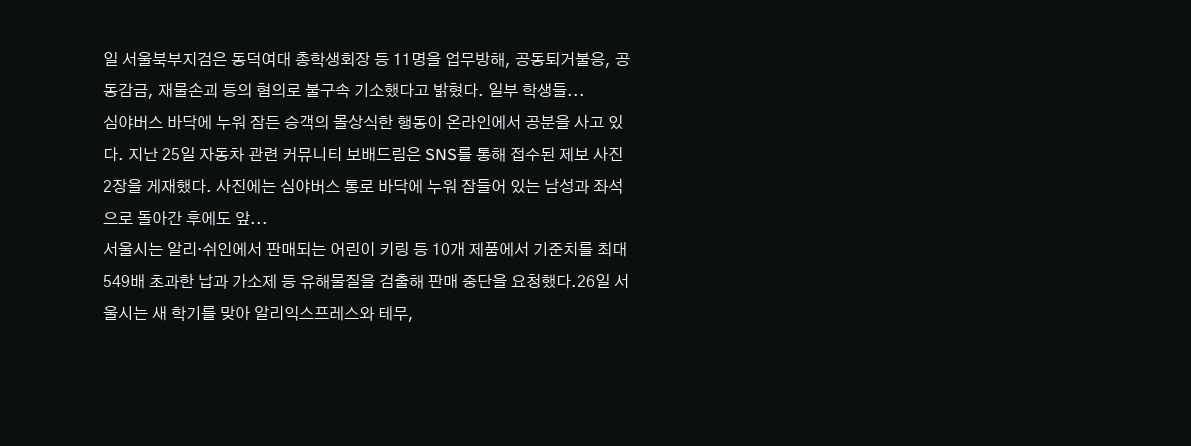일 서울북부지검은 동덕여대 총학생회장 등 11명을 업무방해, 공동퇴거불응, 공동감금, 재물손괴 등의 혐의로 불구속 기소했다고 밝혔다. 일부 학생들...
심야버스 바닥에 누워 잠든 승객의 몰상식한 행동이 온라인에서 공분을 사고 있다. 지난 25일 자동차 관련 커뮤니티 보배드림은 SNS를 통해 접수된 제보 사진 2장을 게재했다. 사진에는 심야버스 통로 바닥에 누워 잠들어 있는 남성과 좌석으로 돌아간 후에도 앞...
서울시는 알리·쉬인에서 판매되는 어린이 키링 등 10개 제품에서 기준치를 최대 549배 초과한 납과 가소제 등 유해물질을 검출해 판매 중단을 요청했다.26일 서울시는 새 학기를 맞아 알리익스프레스와 테무,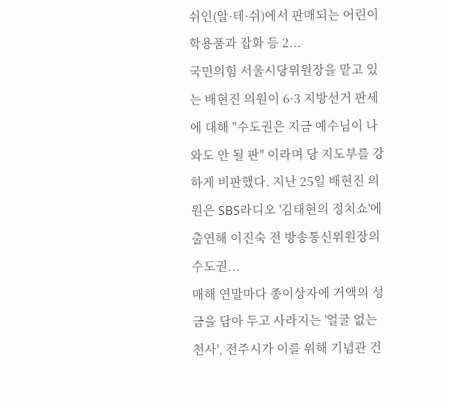쉬인(알·테·쉬)에서 판매되는 어린이 학용품과 잡화 등 2...
국민의힘 서울시당위원장을 맡고 있는 배현진 의원이 6·3 지방선거 판세에 대해 "수도권은 지금 예수님이 나와도 안 될 판" 이라며 당 지도부를 강하게 비판했다. 지난 25일 배현진 의원은 SBS라디오 '김태현의 정치쇼'에 출연해 이진숙 전 방송통신위원장의 수도권...
매해 연말마다 종이상자에 거액의 성금을 담아 두고 사라지는 '얼굴 없는 천사', 전주시가 이를 위해 기념관 건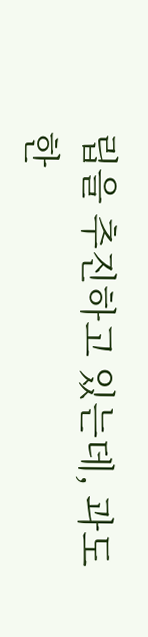립을 추진하고 있는데, 과도한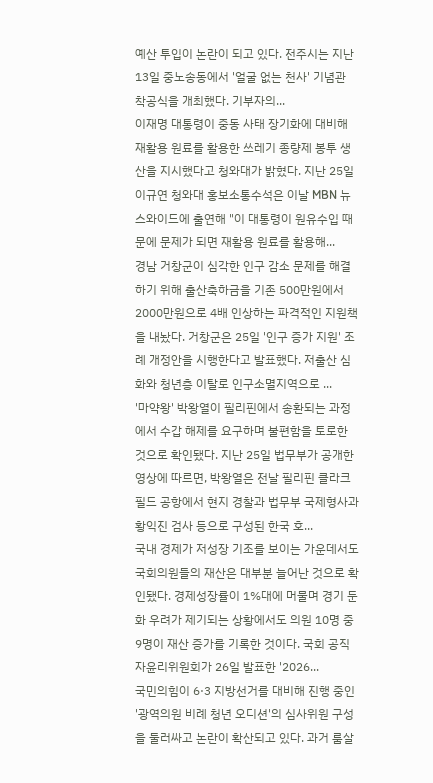예산 투입이 논란이 되고 있다. 전주시는 지난 13일 중노송동에서 '얼굴 없는 천사' 기념관 착공식을 개최했다. 기부자의...
이재명 대통령이 중동 사태 장기화에 대비해 재활용 원료를 활용한 쓰레기 종량제 봉투 생산을 지시했다고 청와대가 밝혔다. 지난 25일 이규연 청와대 홍보소통수석은 이날 MBN 뉴스와이드에 출연해 "이 대통령이 원유수입 때문에 문제가 되면 재활용 원료를 활용해...
경남 거창군이 심각한 인구 감소 문제를 해결하기 위해 출산축하금을 기존 500만원에서 2000만원으로 4배 인상하는 파격적인 지원책을 내놨다. 거창군은 25일 '인구 증가 지원' 조례 개정안을 시행한다고 발표했다. 저출산 심화와 청년층 이탈로 인구소멸지역으로 ...
'마약왕' 박왕열이 필리핀에서 송환되는 과정에서 수갑 해제를 요구하며 불편함을 토로한 것으로 확인됐다. 지난 25일 법무부가 공개한 영상에 따르면, 박왕열은 전날 필리핀 클라크필드 공항에서 현지 경찰과 법무부 국제형사과 황익진 검사 등으로 구성된 한국 호...
국내 경제가 저성장 기조를 보이는 가운데서도 국회의원들의 재산은 대부분 늘어난 것으로 확인됐다. 경제성장률이 1%대에 머물며 경기 둔화 우려가 제기되는 상황에서도 의원 10명 중 9명이 재산 증가를 기록한 것이다. 국회 공직자윤리위원회가 26일 발표한 '2026...
국민의힘이 6·3 지방선거를 대비해 진행 중인 '광역의원 비례 청년 오디션'의 심사위원 구성을 둘러싸고 논란이 확산되고 있다. 과거 룸살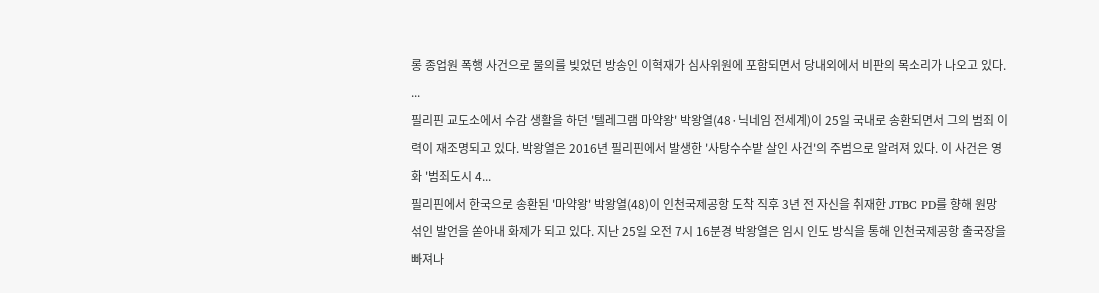롱 종업원 폭행 사건으로 물의를 빚었던 방송인 이혁재가 심사위원에 포함되면서 당내외에서 비판의 목소리가 나오고 있다. ...
필리핀 교도소에서 수감 생활을 하던 '텔레그램 마약왕' 박왕열(48·닉네임 전세계)이 25일 국내로 송환되면서 그의 범죄 이력이 재조명되고 있다. 박왕열은 2016년 필리핀에서 발생한 '사탕수수밭 살인 사건'의 주범으로 알려져 있다. 이 사건은 영화 '범죄도시 4...
필리핀에서 한국으로 송환된 '마약왕' 박왕열(48)이 인천국제공항 도착 직후 3년 전 자신을 취재한 JTBC PD를 향해 원망 섞인 발언을 쏟아내 화제가 되고 있다. 지난 25일 오전 7시 16분경 박왕열은 임시 인도 방식을 통해 인천국제공항 출국장을 빠져나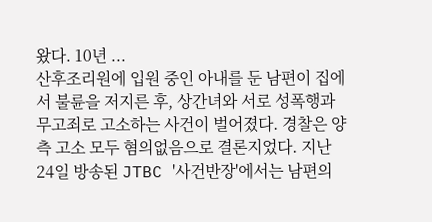왔다. 10년 ...
산후조리원에 입원 중인 아내를 둔 남편이 집에서 불륜을 저지른 후, 상간녀와 서로 성폭행과 무고죄로 고소하는 사건이 벌어졌다. 경찰은 양측 고소 모두 혐의없음으로 결론지었다. 지난 24일 방송된 JTBC '사건반장'에서는 남편의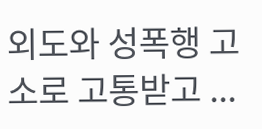외도와 성폭행 고소로 고통받고 ...